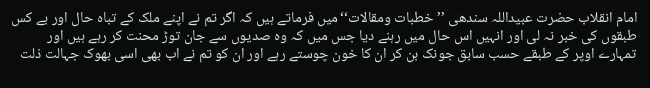امام انقلاب حضرت عبیداللہ سندھی ’’خطبات ومقالات‘‘میں فرماتے ہیں کہ اگر تم نے اپنے ملک کے تباہ حال اور بے کس طبقوں کی خبر نہ لی اور انہیں اس حال میں رہنے دیا جس میں کہ وہ صدیوں سے جان توڑ محنت کر رہے ہیں اور تمہارے اوپر کے طبقے حسب سابق جونک بن کر ان کا خون چوستے رہے اور ان کو تم نے اب بھی اسی بھوک جہالت ذلت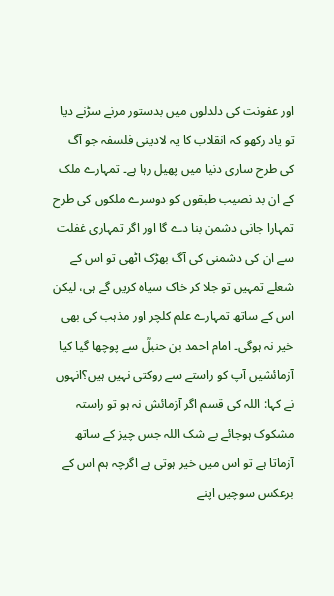اور عفونت کی دلدلوں میں بدستور مرنے سڑنے دیا تو یاد رکھو کہ انقلاب کا یہ لادینی فلسفہ جو آگ کی طرح ساری دنیا میں پھیل رہا ہے۔ تمہارے ملک کے ان بد نصیب طبقوں کو دوسرے ملکوں کی طرح تمہارا جانی دشمن بنا دے گا اور اگر تمہاری غفلت سے ان کی دشمنی کی آگ بھڑک اٹھی تو اس کے شعلے تمہیں تو جلا کر خاک سیاہ کریں گے ہی، لیکن اس کے ساتھ تمہارے علم کلچر اور مذہب کی بھی خیر نہ ہوگی۔ امام احمد بن حنبلؒ سے پوچھا گیا کیا آزمائشیں آپ کو راستے سے روکتی نہیں ہیں؟انہوں نے کہا: اللہ کی قسم اگر آزمائش نہ ہو تو راستہ مشکوک ہوجائے بے شک اللہ جس چیز کے ساتھ آزماتا ہے تو اس میں خیر ہوتی ہے اگرچہ ہم اس کے برعکس سوچیں اپنے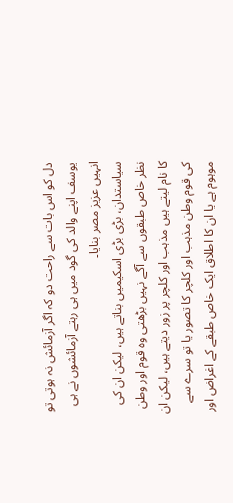دل کو اس بات سے راحت دو کہ اگر آزمائش نہ ہوتی تو یوسف اپنے والد کی گود میں ہی رہتے آزمائشوں نے ہی انہیں عزیز مصر بنایا۔
سیاستدان، بڑی بڑی اسکیمیں بناتے ہیں، لیکن ان کی نظر خاص طبقوں سے آگے نہیں بڑھتی وہ قوم اور وطن کا نام لیتے ہیں مذہب اور کلچر پر زور دیتے ہیں، لیکن ان کی قوم وطن مذہب اور کلچر کا تصور یا تو سرے سے موہوم ہے یا ان کا اطلاق ایک خاص طبقے کے اغراض اور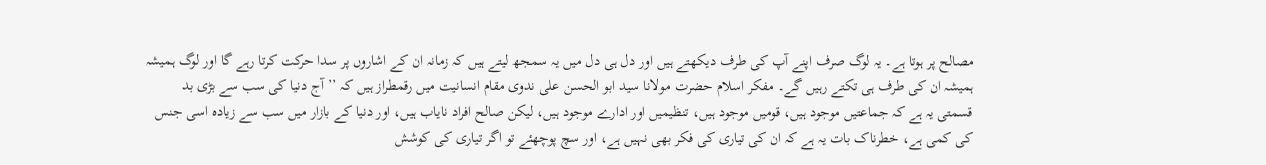مصالح پر ہوتا ہے۔ یہ لوگ صرف اپنے آپ کی طرف دیکھتے ہیں اور دل ہی دل میں یہ سمجھ لیتے ہیں کہ زمانہ ان کے اشاروں پر سدا حرکت کرتا رہے گا اور لوگ ہمیشہ ہمیشہ ان کی طرف ہی تکتے رہیں گے۔ مفکر اسلام حضرت مولانا سید ابو الحسن علی ندوی مقام انسانیت میں رقمطراز ہیں کہ ’’آج دنیا کی سب سے بڑی بد قسمتی یہ ہے کہ جماعتیں موجود ہیں، قومیں موجود ہیں، تنظیمیں اور ادارے موجود ہیں، لیکن صالح افراد نایاب ہیں، اور دنیا کے بازار میں سب سے زیادہ اسی جنس کی کمی ہے، خطرناک بات یہ ہے کہ ان کی تیاری کی فکر بھی نہیں ہے، اور سچ پوچھئے تو اگر تیاری کی کوشش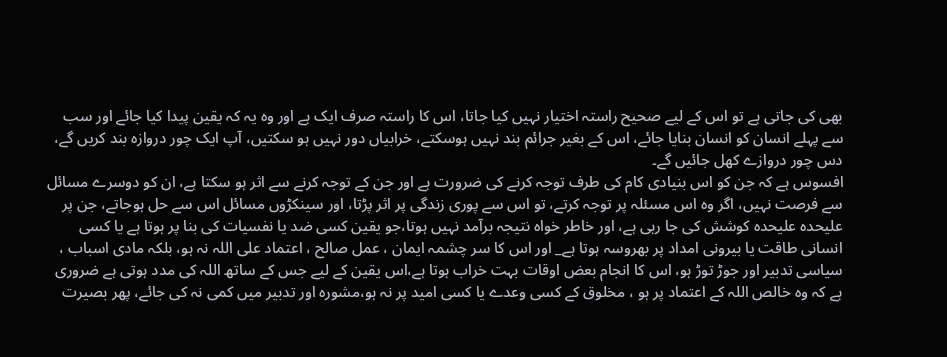بھی کی جاتی ہے تو اس کے لیے صحیح راستہ اختیار نہیں کیا جاتا، اس کا راستہ صرف ایک ہے اور وہ یہ کہ یقین پیدا کیا جائے اور سب سے پہلے انسان کو انسان بنایا جائے، اس کے بغیر جرائم بند نہیں ہوسکتے، خرابیاں دور نہیں ہو سکتیں، آپ ایک چور دروازہ بند کریں گے، دس چور دروازے کھل جائیں گے۔
افسوس ہے کہ جن کو اس بنیادی کام کی طرف توجہ کرنے کی ضرورت ہے اور جن کے توجہ کرنے سے اثر ہو سکتا ہے، ان کو دوسرے مسائل سے فرصت نہیں، اگر وہ اس مسئلہ پر توجہ کرتے، تو اس سے پوری زندگی پر اثر پڑتا، اور سینکڑوں مسائل اس سے حل ہوجاتے، جن پر علیحدہ علیحدہ کوشش کی جا رہی ہے، اور خاطر خواہ نتیجہ برآمد نہیں ہوتا،جو یقین کسی ضد یا نفسیات کی بنا پر ہوتا ہے یا کسی انسانی طاقت یا بیرونی امداد پر بھروسہ ہوتا ہے_ اور اس کا سر چشمہ ایمان ، عمل صالح ، اعتماد علی اللہ نہ ہو، بلکہ مادی اسباب ، سیاسی تدبیر اور جوڑ توڑ ہو، اس کا انجام بعض اوقات بہت خراب ہوتا ہے،اس یقین کے لیے جس کے ساتھ اللہ کی مدد ہوتی ہے ضروری ہے کہ وہ خالص اللہ کے اعتماد پر ہو ، مخلوق کے کسی وعدے یا کسی امید پر نہ ہو،مشورہ اور تدبیر میں کمی نہ کی جائے، پھر بصیرت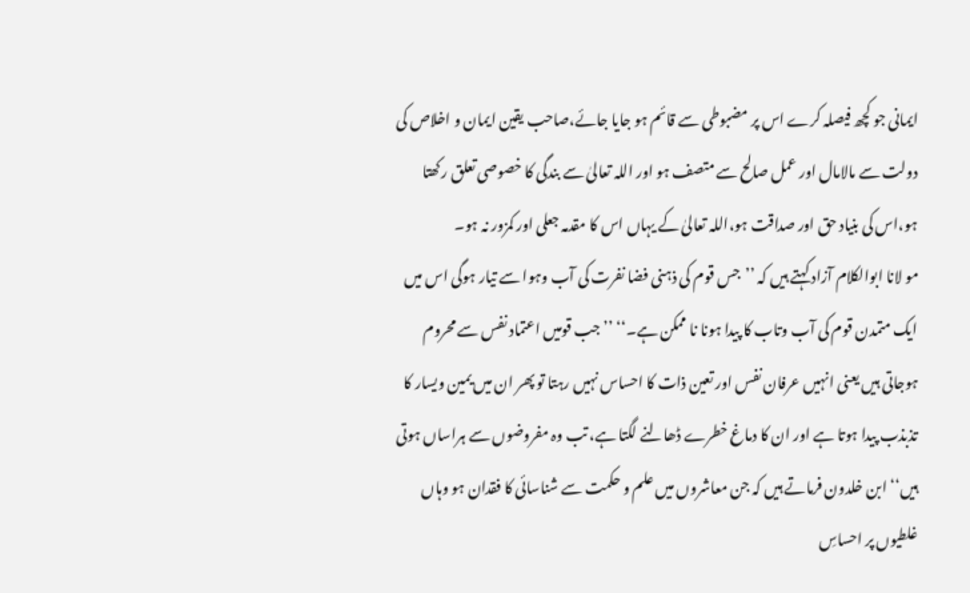ایمانی جو کچھ فیصلہ کرے اس پر مضبوطی سے قائم ہو جایا جائے،صاحب یقین ایمان و اخلاص کی دولت سے مالامال اور عمل صالح سے متصف ہو اور اللہ تعالیٰ سے بندگی کا خصوصی تعلق رکھتا ہو،اس کی بنیاد حق اور صداقت ہو،اللہ تعالیٰ کے یہاں اس کا مقدمہ جعلی اور کمزور نہ ہو۔
مو لانا ابوالکلام آزاد کہتے ہیں کہ ’’جس قوم کی ذہنی فضا نفرت کی آب وہوا سے تیار ہوگی اس میں ایک متمدن قوم کی آب وتاب کا پیدا ہونا نا ممکن ہے۔‘‘ ’’جب قومیں اعتماد نفس سے محروم ہوجاتی ہیں یعنی انہیں عرفان نفس اور تعین ذات کا احساس نہیں رہتا تو پھر ان میں یمین ویسار کا تذبذب پیدا ہوتا ہے اور ان کا دماغ خطرے ڈھالنے لگتا ہے، تب وہ مفروضوں سے ہراساں ہوتی ہیں‘‘ ابن خلدون فرماتے ہیں کہ جن معاشروں میں علم و حکمت سے شناسائی کا فقدان ہو وہاں غلطیوں پر احساسِ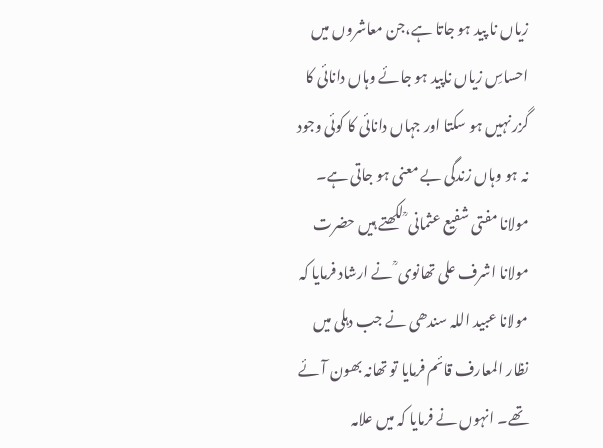زیاں نا پید ہو جاتا ہے،جن معاشروں میں احساسِ زیاں ناپید ہو جائے وہاں دانائی کا گزر نہیں ہو سکتا اور جہاں دانائی کا کوئی وجود نہ ہو وہاں زندگی بے معنی ہو جاتی ہے۔
مولانا مفتی شفیع عثمانی ؒ لکھتے ہیں حضرت مولانا اشرف علی تھانوی ؒ نے ارشاد فرمایا کہ مولانا عبید اللہ سندھی نے جب دہلی میں نظار المعارف قائم فرمایا تو تھانہ بھون آئے تھے۔ انہوں نے فرمایا کہ میں علامہ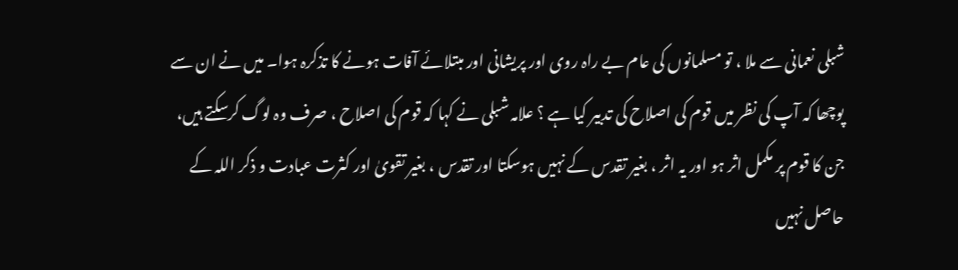شبلی نعمانی سے ملا ، تو مسلمانوں کی عام بے راہ روی اور پریشانی اور مبتلائے آفات ہونے کا تذکرہ ہوا۔ میں نے ان سے پوچھا کہ آپ کی نظر میں قوم کی اصلاح کی تدبیر کیا ہے ؟ علامہ شبلی نے کہا کہ قوم کی اصلاح ، صرف وہ لوگ کرسکتے ہیں، جن کا قوم پر مکمل اثر ہو اور یہ اثر ، بغیر تقدس کے نہیں ہوسکتا اور تقدس ، بغیر تقویٰ اور کثرت عبادت و ذکر اللہ کے حاصل نہیں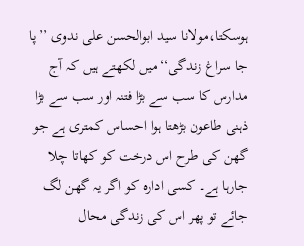ہوسکتا،مولانا سید ابوالحسن علی ندوی ’’پا جا سراغ زندگی‘‘میں لکھتے ہیں کہ آج مدارس کا سب سے بڑا فتنہ اور سب سے بڑا ذہنی طاعون بڑھتا ہوا احساس کمتری ہے جو گھن کی طرح اس درخت کو کھاتا چلا جارہا ہے۔ کسی ادارہ کو اگر یہ گھن لگ جائے تو پھر اس کی زندگی محال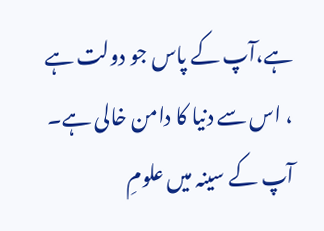ہے،آپ کے پاس جو دولت ہے ، اس سے دنیا کا دامن خالی ہے۔ آپ کے سینہ میں علومِ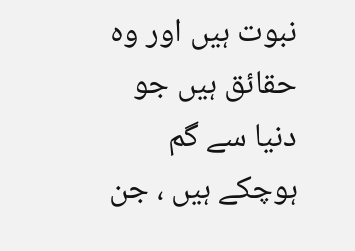نبوت ہیں اور وہ حقائق ہیں جو دنیا سے گم ہوچکے ہیں ، جن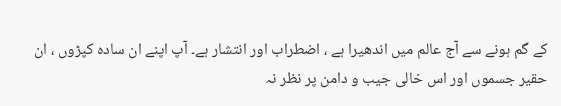کے گم ہونے سے آج عالم میں اندھیرا ہے ، اضطراب اور انتشار ہے۔ آپ اپنے ان سادہ کپڑوں ، ان حقیر جسموں اور اس خالی جیب و دامن پر نظر نہ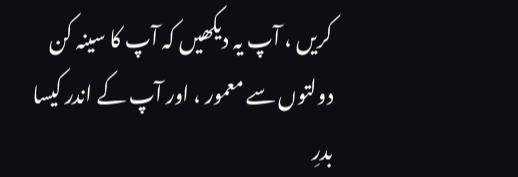کریں ، آپ یہ دیکھیں کہ آپ کا سینہ کن دولتوں سے معمور ، اور آپ کے اندر کیسا بدرِ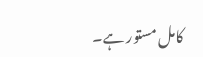کامل مستور ہے۔